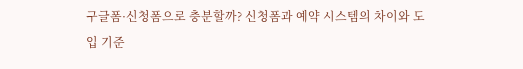구글폼·신청폼으로 충분할까? 신청폼과 예약 시스템의 차이와 도입 기준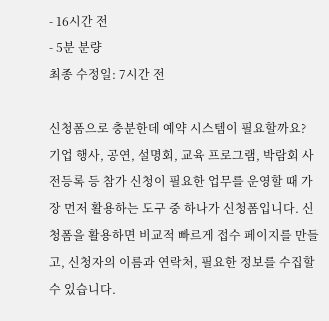- 16시간 전
- 5분 분량
최종 수정일: 7시간 전

신청폼으로 충분한데 예약 시스템이 필요할까요?
기업 행사, 공연, 설명회, 교육 프로그램, 박람회 사전등록 등 참가 신청이 필요한 업무를 운영할 때 가장 먼저 활용하는 도구 중 하나가 신청폼입니다. 신청폼을 활용하면 비교적 빠르게 접수 페이지를 만들고, 신청자의 이름과 연락처, 필요한 정보를 수집할 수 있습니다.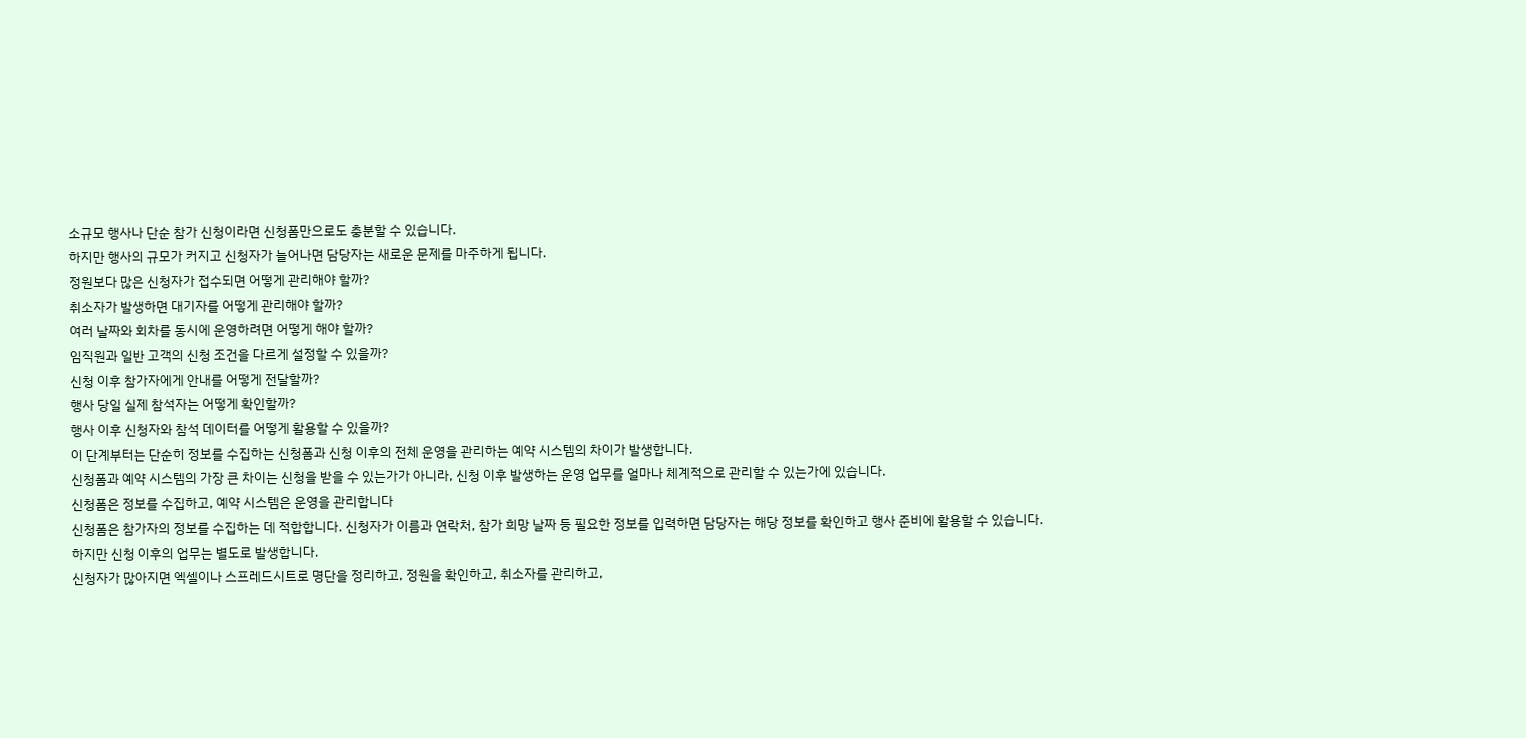소규모 행사나 단순 참가 신청이라면 신청폼만으로도 충분할 수 있습니다.
하지만 행사의 규모가 커지고 신청자가 늘어나면 담당자는 새로운 문제를 마주하게 됩니다.
정원보다 많은 신청자가 접수되면 어떻게 관리해야 할까?
취소자가 발생하면 대기자를 어떻게 관리해야 할까?
여러 날짜와 회차를 동시에 운영하려면 어떻게 해야 할까?
임직원과 일반 고객의 신청 조건을 다르게 설정할 수 있을까?
신청 이후 참가자에게 안내를 어떻게 전달할까?
행사 당일 실제 참석자는 어떻게 확인할까?
행사 이후 신청자와 참석 데이터를 어떻게 활용할 수 있을까?
이 단계부터는 단순히 정보를 수집하는 신청폼과 신청 이후의 전체 운영을 관리하는 예약 시스템의 차이가 발생합니다.
신청폼과 예약 시스템의 가장 큰 차이는 신청을 받을 수 있는가가 아니라, 신청 이후 발생하는 운영 업무를 얼마나 체계적으로 관리할 수 있는가에 있습니다.
신청폼은 정보를 수집하고, 예약 시스템은 운영을 관리합니다
신청폼은 참가자의 정보를 수집하는 데 적합합니다. 신청자가 이름과 연락처, 참가 희망 날짜 등 필요한 정보를 입력하면 담당자는 해당 정보를 확인하고 행사 준비에 활용할 수 있습니다.
하지만 신청 이후의 업무는 별도로 발생합니다.
신청자가 많아지면 엑셀이나 스프레드시트로 명단을 정리하고, 정원을 확인하고, 취소자를 관리하고,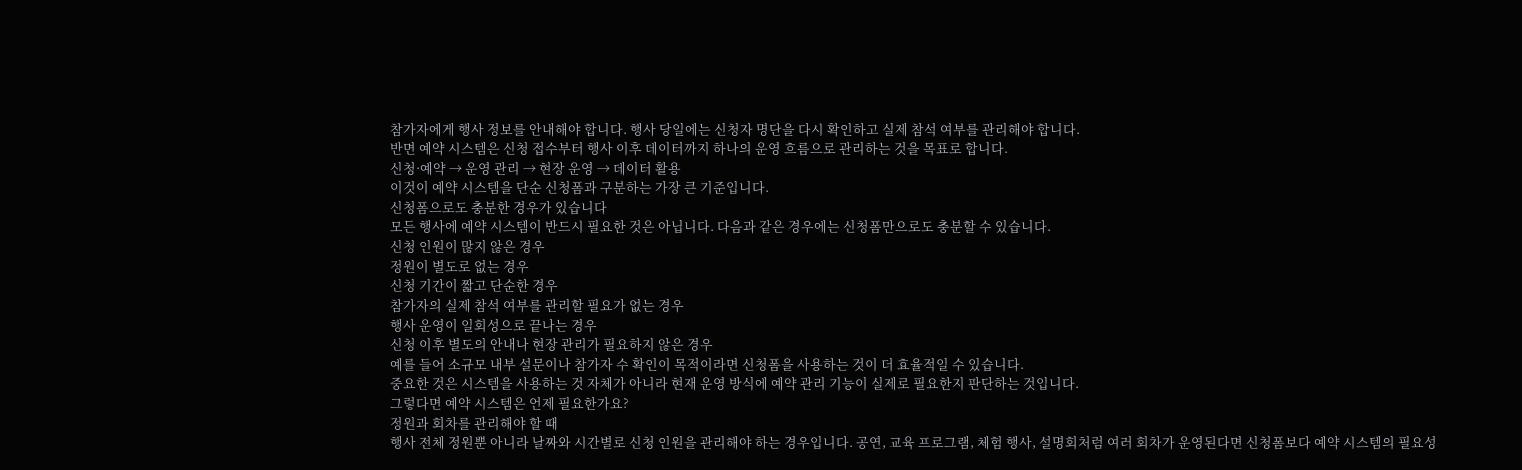참가자에게 행사 정보를 안내해야 합니다. 행사 당일에는 신청자 명단을 다시 확인하고 실제 참석 여부를 관리해야 합니다.
반면 예약 시스템은 신청 접수부터 행사 이후 데이터까지 하나의 운영 흐름으로 관리하는 것을 목표로 합니다.
신청·예약 → 운영 관리 → 현장 운영 → 데이터 활용
이것이 예약 시스템을 단순 신청폼과 구분하는 가장 큰 기준입니다.
신청폼으로도 충분한 경우가 있습니다
모든 행사에 예약 시스템이 반드시 필요한 것은 아닙니다. 다음과 같은 경우에는 신청폼만으로도 충분할 수 있습니다.
신청 인원이 많지 않은 경우
정원이 별도로 없는 경우
신청 기간이 짧고 단순한 경우
참가자의 실제 참석 여부를 관리할 필요가 없는 경우
행사 운영이 일회성으로 끝나는 경우
신청 이후 별도의 안내나 현장 관리가 필요하지 않은 경우
예를 들어 소규모 내부 설문이나 참가자 수 확인이 목적이라면 신청폼을 사용하는 것이 더 효율적일 수 있습니다.
중요한 것은 시스템을 사용하는 것 자체가 아니라 현재 운영 방식에 예약 관리 기능이 실제로 필요한지 판단하는 것입니다.
그렇다면 예약 시스템은 언제 필요한가요?
정원과 회차를 관리해야 할 때
행사 전체 정원뿐 아니라 날짜와 시간별로 신청 인원을 관리해야 하는 경우입니다. 공연, 교육 프로그램, 체험 행사, 설명회처럼 여러 회차가 운영된다면 신청폼보다 예약 시스템의 필요성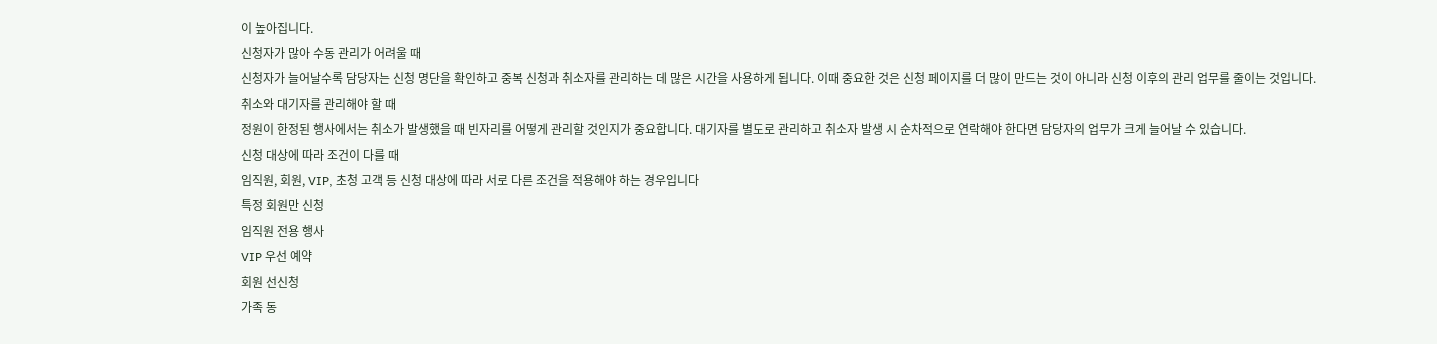이 높아집니다.
신청자가 많아 수동 관리가 어려울 때
신청자가 늘어날수록 담당자는 신청 명단을 확인하고 중복 신청과 취소자를 관리하는 데 많은 시간을 사용하게 됩니다. 이때 중요한 것은 신청 페이지를 더 많이 만드는 것이 아니라 신청 이후의 관리 업무를 줄이는 것입니다.
취소와 대기자를 관리해야 할 때
정원이 한정된 행사에서는 취소가 발생했을 때 빈자리를 어떻게 관리할 것인지가 중요합니다. 대기자를 별도로 관리하고 취소자 발생 시 순차적으로 연락해야 한다면 담당자의 업무가 크게 늘어날 수 있습니다.
신청 대상에 따라 조건이 다를 때
임직원, 회원, VIP, 초청 고객 등 신청 대상에 따라 서로 다른 조건을 적용해야 하는 경우입니다
특정 회원만 신청
임직원 전용 행사
VIP 우선 예약
회원 선신청
가족 동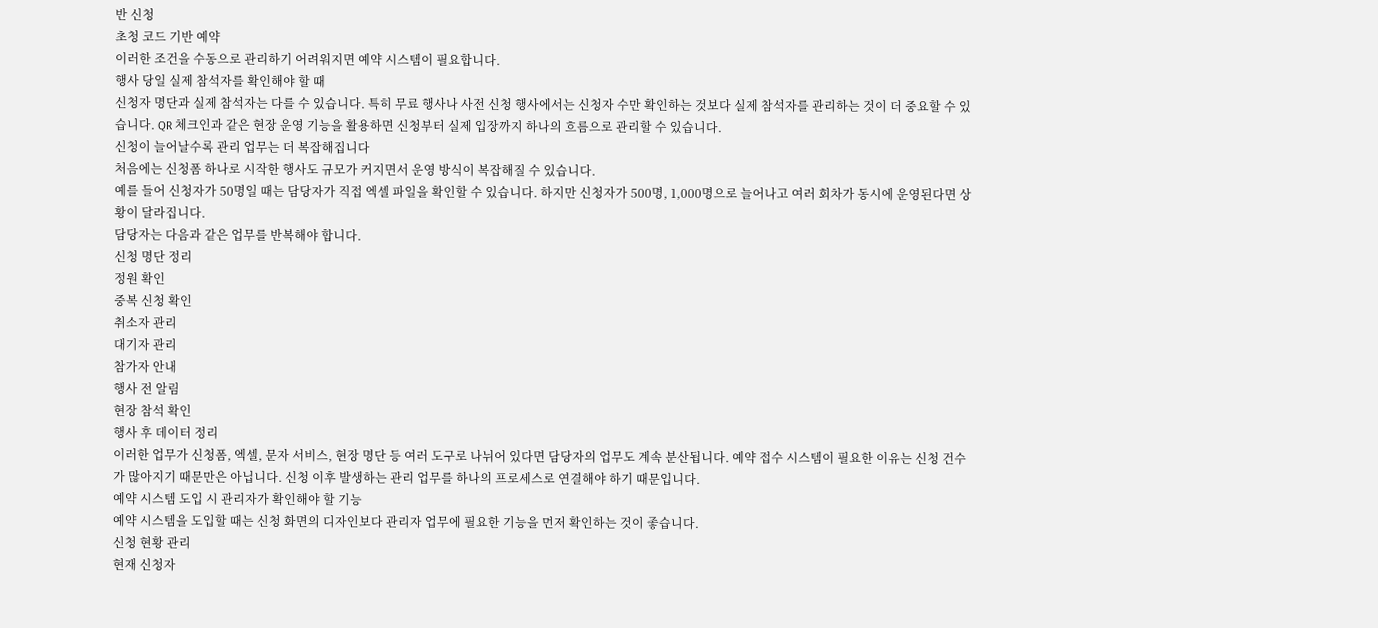반 신청
초청 코드 기반 예약
이러한 조건을 수동으로 관리하기 어려워지면 예약 시스템이 필요합니다.
행사 당일 실제 참석자를 확인해야 할 때
신청자 명단과 실제 참석자는 다를 수 있습니다. 특히 무료 행사나 사전 신청 행사에서는 신청자 수만 확인하는 것보다 실제 참석자를 관리하는 것이 더 중요할 수 있습니다. QR 체크인과 같은 현장 운영 기능을 활용하면 신청부터 실제 입장까지 하나의 흐름으로 관리할 수 있습니다.
신청이 늘어날수록 관리 업무는 더 복잡해집니다
처음에는 신청폼 하나로 시작한 행사도 규모가 커지면서 운영 방식이 복잡해질 수 있습니다.
예를 들어 신청자가 50명일 때는 담당자가 직접 엑셀 파일을 확인할 수 있습니다. 하지만 신청자가 500명, 1,000명으로 늘어나고 여러 회차가 동시에 운영된다면 상황이 달라집니다.
담당자는 다음과 같은 업무를 반복해야 합니다.
신청 명단 정리
정원 확인
중복 신청 확인
취소자 관리
대기자 관리
참가자 안내
행사 전 알림
현장 참석 확인
행사 후 데이터 정리
이러한 업무가 신청폼, 엑셀, 문자 서비스, 현장 명단 등 여러 도구로 나뉘어 있다면 담당자의 업무도 계속 분산됩니다. 예약 접수 시스템이 필요한 이유는 신청 건수가 많아지기 때문만은 아닙니다. 신청 이후 발생하는 관리 업무를 하나의 프로세스로 연결해야 하기 때문입니다.
예약 시스템 도입 시 관리자가 확인해야 할 기능
예약 시스템을 도입할 때는 신청 화면의 디자인보다 관리자 업무에 필요한 기능을 먼저 확인하는 것이 좋습니다.
신청 현황 관리
현재 신청자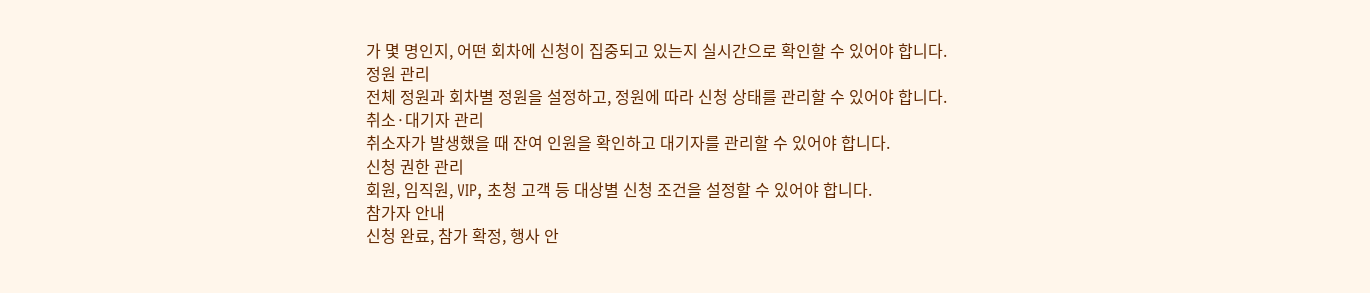가 몇 명인지, 어떤 회차에 신청이 집중되고 있는지 실시간으로 확인할 수 있어야 합니다.
정원 관리
전체 정원과 회차별 정원을 설정하고, 정원에 따라 신청 상태를 관리할 수 있어야 합니다.
취소·대기자 관리
취소자가 발생했을 때 잔여 인원을 확인하고 대기자를 관리할 수 있어야 합니다.
신청 권한 관리
회원, 임직원, VIP, 초청 고객 등 대상별 신청 조건을 설정할 수 있어야 합니다.
참가자 안내
신청 완료, 참가 확정, 행사 안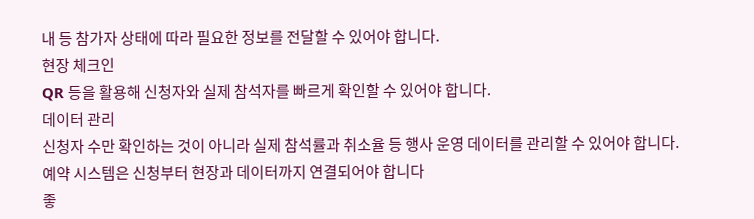내 등 참가자 상태에 따라 필요한 정보를 전달할 수 있어야 합니다.
현장 체크인
QR 등을 활용해 신청자와 실제 참석자를 빠르게 확인할 수 있어야 합니다.
데이터 관리
신청자 수만 확인하는 것이 아니라 실제 참석률과 취소율 등 행사 운영 데이터를 관리할 수 있어야 합니다.
예약 시스템은 신청부터 현장과 데이터까지 연결되어야 합니다
좋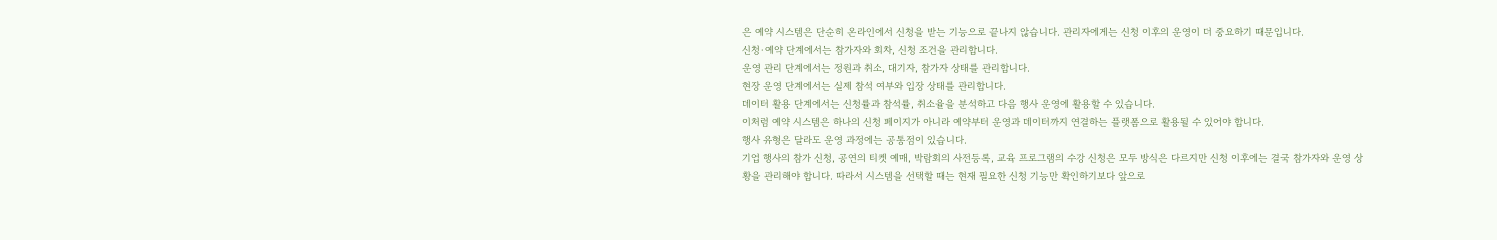은 예약 시스템은 단순히 온라인에서 신청을 받는 기능으로 끝나지 않습니다. 관리자에게는 신청 이후의 운영이 더 중요하기 때문입니다.
신청·예약 단계에서는 참가자와 회차, 신청 조건을 관리합니다.
운영 관리 단계에서는 정원과 취소, 대기자, 참가자 상태를 관리합니다.
현장 운영 단계에서는 실제 참석 여부와 입장 상태를 관리합니다.
데이터 활용 단계에서는 신청률과 참석률, 취소율을 분석하고 다음 행사 운영에 활용할 수 있습니다.
이처럼 예약 시스템은 하나의 신청 페이지가 아니라 예약부터 운영과 데이터까지 연결하는 플랫폼으로 활용될 수 있어야 합니다.
행사 유형은 달라도 운영 과정에는 공통점이 있습니다.
기업 행사의 참가 신청, 공연의 티켓 예매, 박람회의 사전등록, 교육 프로그램의 수강 신청은 모두 방식은 다르지만 신청 이후에는 결국 참가자와 운영 상황을 관리해야 합니다. 따라서 시스템을 선택할 때는 현재 필요한 신청 기능만 확인하기보다 앞으로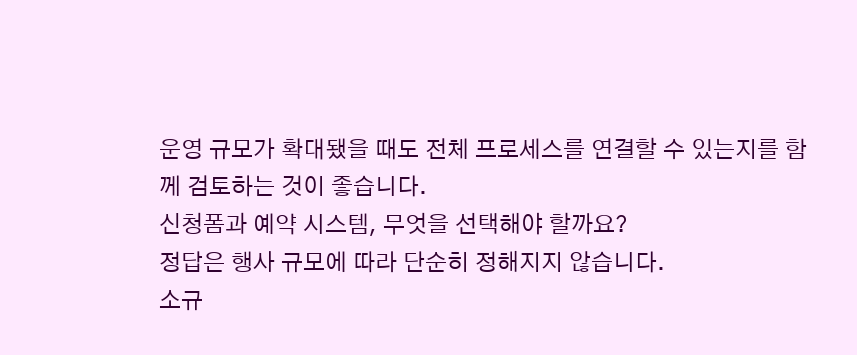운영 규모가 확대됐을 때도 전체 프로세스를 연결할 수 있는지를 함께 검토하는 것이 좋습니다.
신청폼과 예약 시스템, 무엇을 선택해야 할까요?
정답은 행사 규모에 따라 단순히 정해지지 않습니다.
소규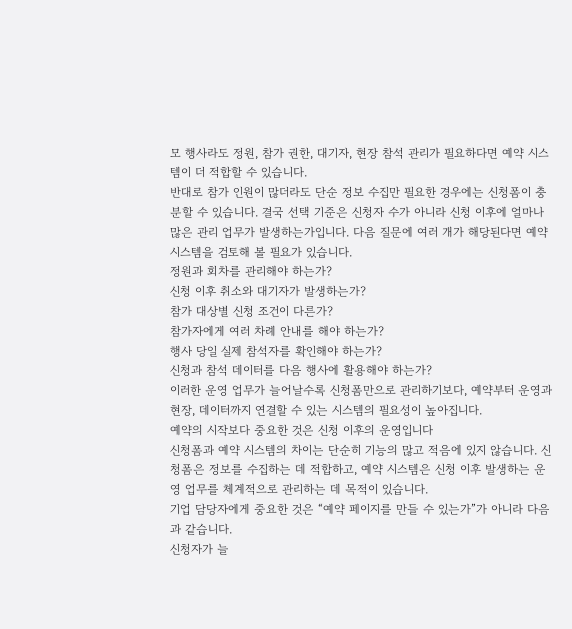모 행사라도 정원, 참가 권한, 대기자, 현장 참석 관리가 필요하다면 예약 시스템이 더 적합할 수 있습니다.
반대로 참가 인원이 많더라도 단순 정보 수집만 필요한 경우에는 신청폼이 충분할 수 있습니다. 결국 선택 기준은 신청자 수가 아니라 신청 이후에 얼마나 많은 관리 업무가 발생하는가입니다. 다음 질문에 여러 개가 해당된다면 예약 시스템을 검토해 볼 필요가 있습니다.
정원과 회차를 관리해야 하는가?
신청 이후 취소와 대기자가 발생하는가?
참가 대상별 신청 조건이 다른가?
참가자에게 여러 차례 안내를 해야 하는가?
행사 당일 실제 참석자를 확인해야 하는가?
신청과 참석 데이터를 다음 행사에 활용해야 하는가?
이러한 운영 업무가 늘어날수록 신청폼만으로 관리하기보다, 예약부터 운영과 현장, 데이터까지 연결할 수 있는 시스템의 필요성이 높아집니다.
예약의 시작보다 중요한 것은 신청 이후의 운영입니다
신청폼과 예약 시스템의 차이는 단순히 기능의 많고 적음에 있지 않습니다. 신청폼은 정보를 수집하는 데 적합하고, 예약 시스템은 신청 이후 발생하는 운영 업무를 체계적으로 관리하는 데 목적이 있습니다.
기업 담당자에게 중요한 것은 “예약 페이지를 만들 수 있는가”가 아니라 다음과 같습니다.
신청자가 늘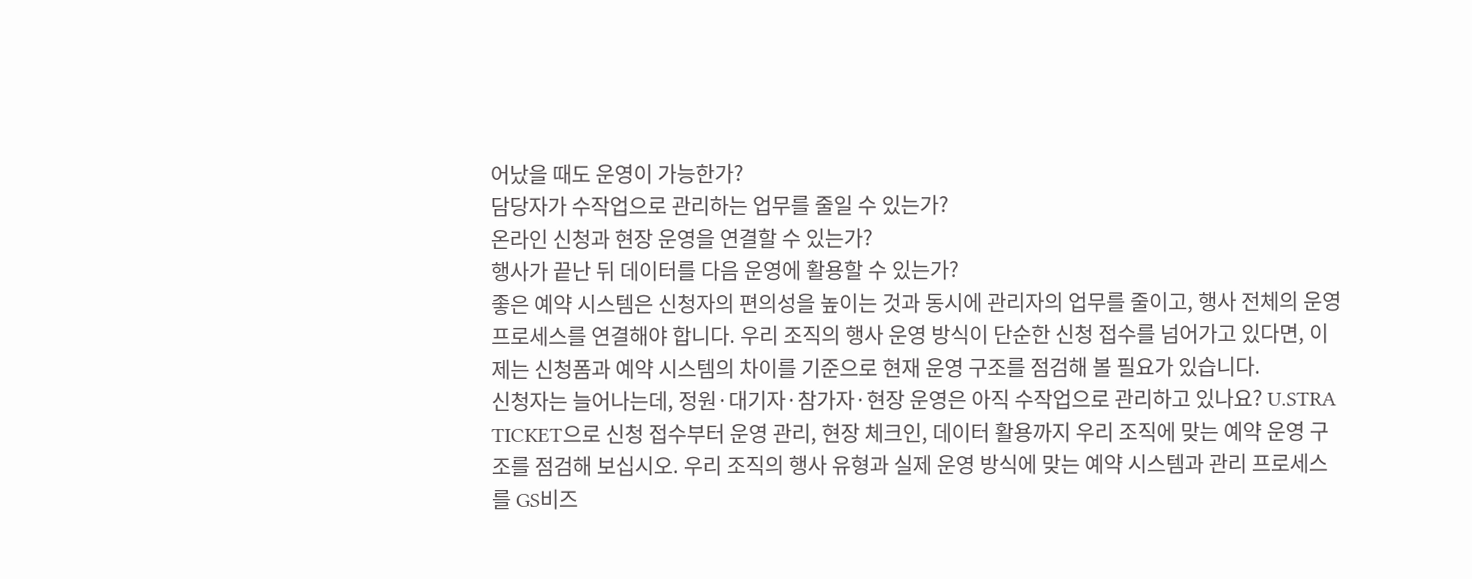어났을 때도 운영이 가능한가?
담당자가 수작업으로 관리하는 업무를 줄일 수 있는가?
온라인 신청과 현장 운영을 연결할 수 있는가?
행사가 끝난 뒤 데이터를 다음 운영에 활용할 수 있는가?
좋은 예약 시스템은 신청자의 편의성을 높이는 것과 동시에 관리자의 업무를 줄이고, 행사 전체의 운영 프로세스를 연결해야 합니다. 우리 조직의 행사 운영 방식이 단순한 신청 접수를 넘어가고 있다면, 이제는 신청폼과 예약 시스템의 차이를 기준으로 현재 운영 구조를 점검해 볼 필요가 있습니다.
신청자는 늘어나는데, 정원·대기자·참가자·현장 운영은 아직 수작업으로 관리하고 있나요? U.STRA TICKET으로 신청 접수부터 운영 관리, 현장 체크인, 데이터 활용까지 우리 조직에 맞는 예약 운영 구조를 점검해 보십시오. 우리 조직의 행사 유형과 실제 운영 방식에 맞는 예약 시스템과 관리 프로세스를 GS비즈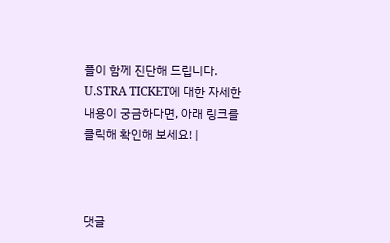플이 함께 진단해 드립니다. U.STRA TICKET에 대한 자세한 내용이 궁금하다면, 아래 링크를 클릭해 확인해 보세요! |



댓글